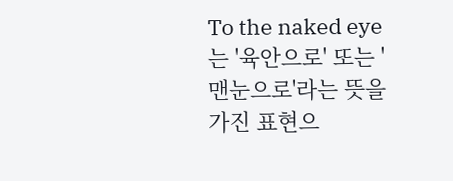To the naked eye는 '육안으로' 또는 '맨눈으로'라는 뜻을 가진 표현으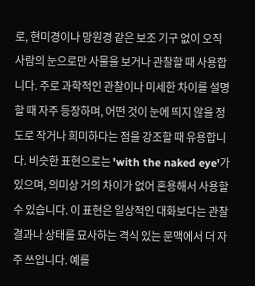로, 현미경이나 망원경 같은 보조 기구 없이 오직 사람의 눈으로만 사물을 보거나 관찰할 때 사용합니다. 주로 과학적인 관찰이나 미세한 차이를 설명할 때 자주 등장하며, 어떤 것이 눈에 띄지 않을 정도로 작거나 희미하다는 점을 강조할 때 유용합니다. 비슷한 표현으로는 'with the naked eye'가 있으며, 의미상 거의 차이가 없어 혼용해서 사용할 수 있습니다. 이 표현은 일상적인 대화보다는 관찰 결과나 상태를 묘사하는 격식 있는 문맥에서 더 자주 쓰입니다. 예를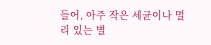들어, 아주 작은 세균이나 멀리 있는 별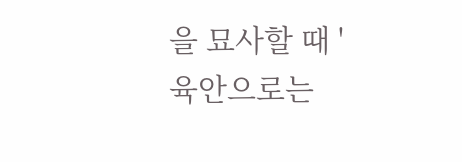을 묘사할 때 '육안으로는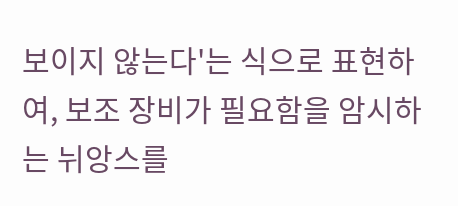보이지 않는다'는 식으로 표현하여, 보조 장비가 필요함을 암시하는 뉘앙스를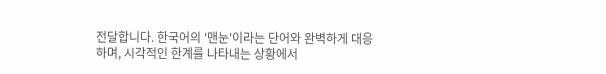전달합니다. 한국어의 '맨눈'이라는 단어와 완벽하게 대응하며, 시각적인 한계를 나타내는 상황에서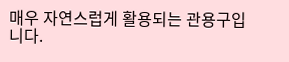매우 자연스럽게 활용되는 관용구입니다.